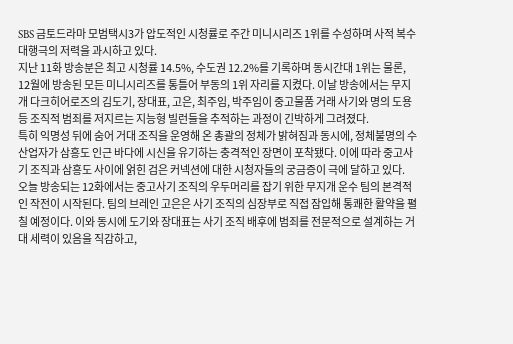SBS 금토드라마 모범택시3가 압도적인 시청률로 주간 미니시리즈 1위를 수성하며 사적 복수 대행극의 저력을 과시하고 있다.
지난 11화 방송분은 최고 시청률 14.5%, 수도권 12.2%를 기록하며 동시간대 1위는 물론, 12월에 방송된 모든 미니시리즈를 통틀어 부동의 1위 자리를 지켰다. 이날 방송에서는 무지개 다크히어로즈의 김도기, 장대표, 고은, 최주임, 박주임이 중고물품 거래 사기와 명의 도용 등 조직적 범죄를 저지르는 지능형 빌런들을 추적하는 과정이 긴박하게 그려졌다.
특히 익명성 뒤에 숨어 거대 조직을 운영해 온 총괄의 정체가 밝혀짐과 동시에, 정체불명의 수산업자가 삼흥도 인근 바다에 시신을 유기하는 충격적인 장면이 포착됐다. 이에 따라 중고사기 조직과 삼흥도 사이에 얽힌 검은 커넥션에 대한 시청자들의 궁금증이 극에 달하고 있다.
오늘 방송되는 12화에서는 중고사기 조직의 우두머리를 잡기 위한 무지개 운수 팀의 본격적인 작전이 시작된다. 팀의 브레인 고은은 사기 조직의 심장부로 직접 잠입해 통쾌한 활약을 펼칠 예정이다. 이와 동시에 도기와 장대표는 사기 조직 배후에 범죄를 전문적으로 설계하는 거대 세력이 있음을 직감하고,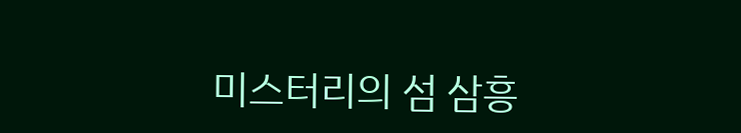미스터리의 섬 삼흥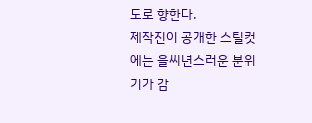도로 향한다.
제작진이 공개한 스틸컷에는 을씨년스러운 분위기가 감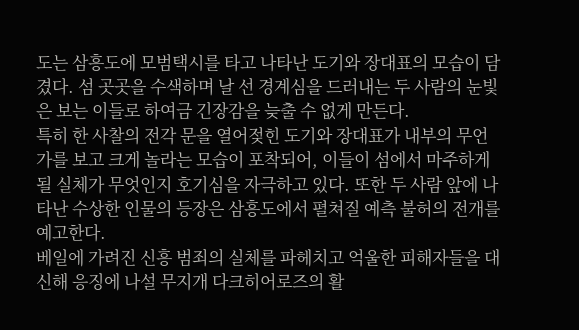도는 삼흥도에 모범택시를 타고 나타난 도기와 장대표의 모습이 담겼다. 섬 곳곳을 수색하며 날 선 경계심을 드러내는 두 사람의 눈빛은 보는 이들로 하여금 긴장감을 늦출 수 없게 만든다.
특히 한 사찰의 전각 문을 열어젖힌 도기와 장대표가 내부의 무언가를 보고 크게 놀라는 모습이 포착되어, 이들이 섬에서 마주하게 될 실체가 무엇인지 호기심을 자극하고 있다. 또한 두 사람 앞에 나타난 수상한 인물의 등장은 삼흥도에서 펼쳐질 예측 불허의 전개를 예고한다.
베일에 가려진 신흥 범죄의 실체를 파헤치고 억울한 피해자들을 대신해 응징에 나설 무지개 다크히어로즈의 활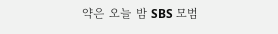약은 오늘 밤 SBS 모범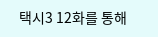택시3 12화를 통해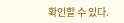확인할 수 있다.